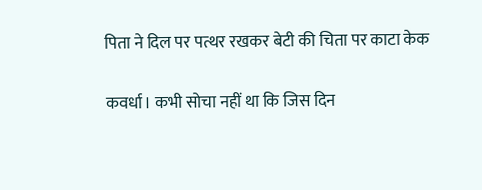पिता ने दिल पर पत्थर रखकर बेटी की चिता पर काटा केक

कवर्धा। कभी सोचा नहीं था कि जिस दिन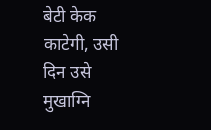बेटी केक काटेगी, उसी दिन उसे मुखाग्नि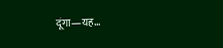दूंगा—यह…